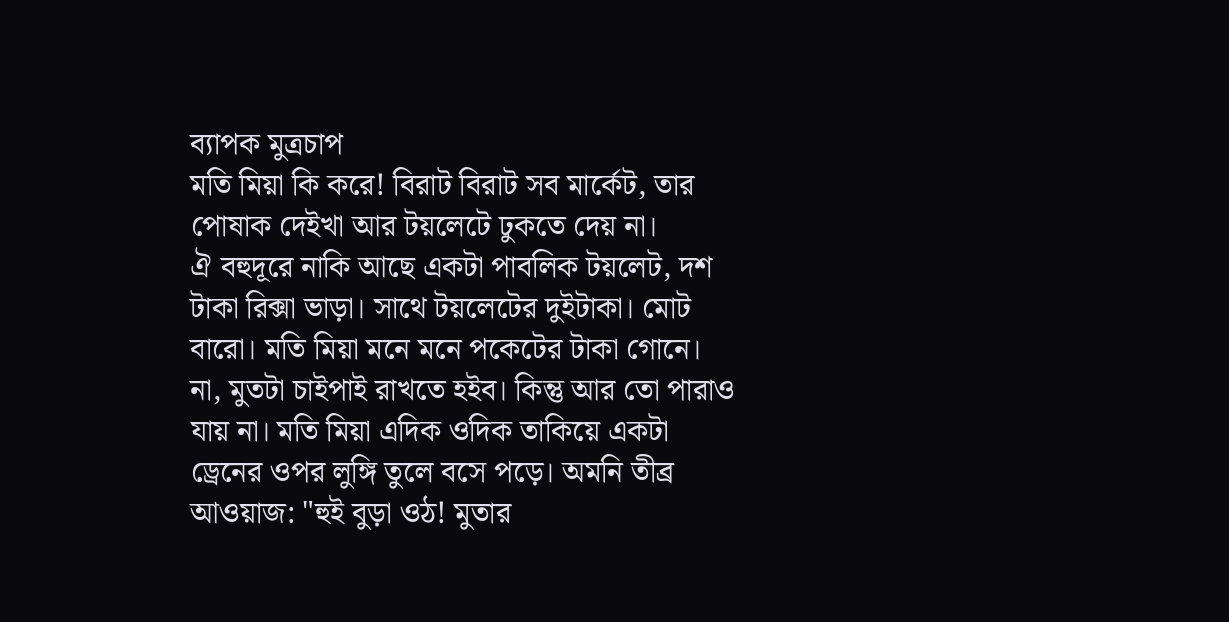ব্যাপক মুত্রচাপ
মতি মিয়া কি করে! বিরাট বিরাট সব মার্কেট, তার পোষাক দেইখা আর টয়লেটে ঢুকতে দেয় না।
ঐ বহুদূরে নাকি আছে একটা পাবলিক টয়লেট, দশ টাকা রিক্সা ভাড়া। সাথে টয়লেটের দুইটাকা। মোট বারো। মতি মিয়া মনে মনে পকেটের টাকা গোনে।
না, মুতটা চাইপাই রাখতে হইব। কিন্তু আর তো পারাও যায় না। মতি মিয়া এদিক ওদিক তাকিয়ে একটা ড্রেনের ওপর লুঙ্গি তুলে বসে পড়ে। অমনি তীব্র আওয়াজ: "হুই বুড়া ওঠ! মুতার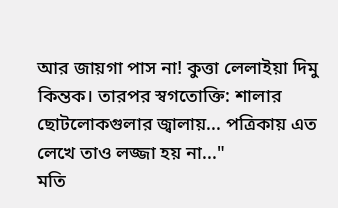আর জায়গা পাস না! কুত্তা লেলাইয়া দিমু কিন্তক। তারপর স্বগতোক্তি: শালার ছোটলোকগুলার জ্বালায়... পত্রিকায় এত লেখে তাও লজ্জা হয় না..."
মতি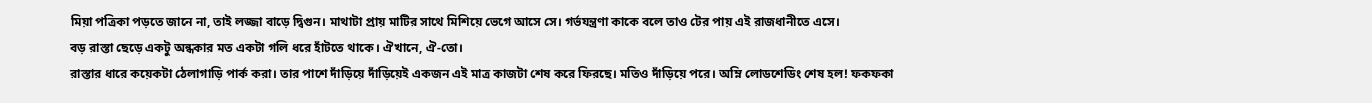মিয়া পত্রিকা পড়তে জানে না, তাই লজ্জা বাড়ে দ্বিগুন। মাথাটা প্রায় মাটির সাথে মিশিয়ে ভেগে আসে সে। গর্ভযন্ত্রণা কাকে বলে তাও টের পায় এই রাজধানীতে এসে।
বড় রাস্তা ছেড়ে একটু অন্ধকার মত একটা গলি ধরে হাঁটতে থাকে। ঐখানে, ঐ-তো।
রাস্তার ধারে কয়েকটা ঠেলাগাড়ি পার্ক করা। তার পাশে দাঁড়িয়ে দাঁড়িয়েই একজন এই মাত্র কাজটা শেষ করে ফিরছে। মতিও দাঁড়িয়ে পরে। অম্নি লোডশেডিং শেষ হল! ফকফকা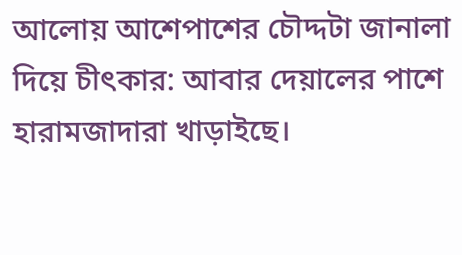আলোয় আশেপাশের চৌদ্দটা জানালা দিয়ে চীৎকার: আবার দেয়ালের পাশে হারামজাদারা খাড়াইছে।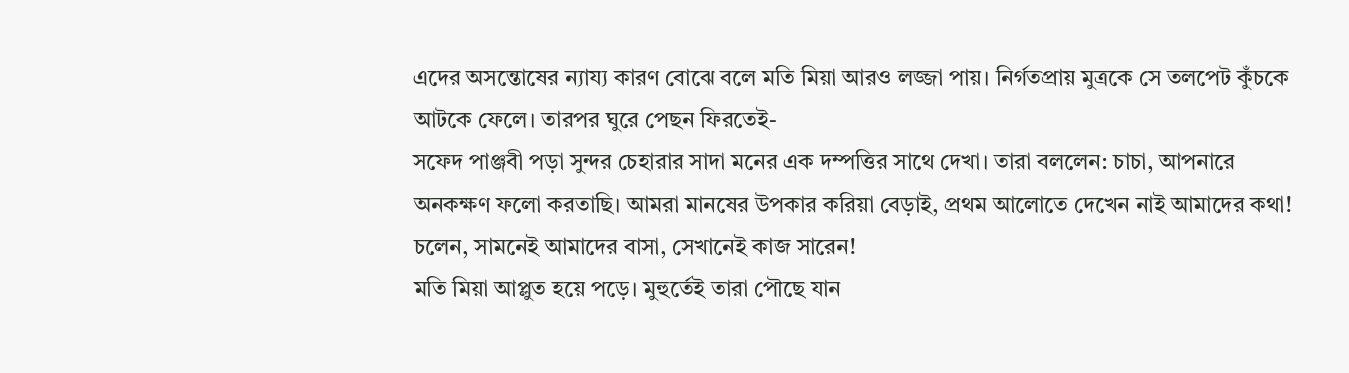এদের অসন্তোষের ন্যায্য কারণ বোঝে বলে মতি মিয়া আরও লজ্জা পায়। নির্গতপ্রায় মুত্রকে সে তলপেট কুঁচকে আটকে ফেলে। তারপর ঘুরে পেছন ফিরতেই-
সফেদ পাঞ্জবী পড়া সুন্দর চেহারার সাদা মনের এক দম্পত্তির সাথে দেখা। তারা বললেন: চাচা, আপনারে অনকক্ষণ ফলো করতাছি। আমরা মানষের উপকার করিয়া বেড়াই, প্রথম আলোতে দেখেন নাই আমাদের কথা! চলেন, সামনেই আমাদের বাসা, সেখানেই কাজ সারেন!
মতি মিয়া আপ্লুত হয়ে পড়ে। মুহুর্তেই তারা পৌছে যান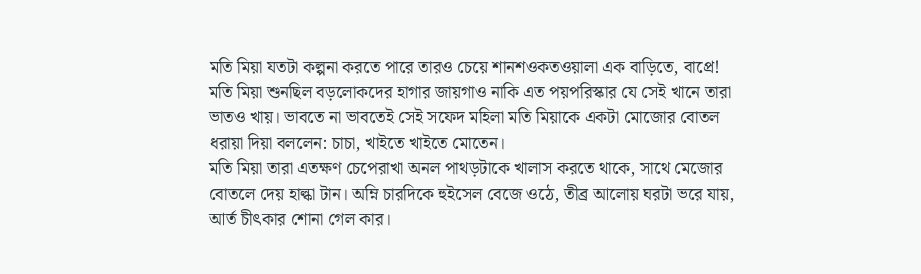মতি মিয়া যতটা কল্পনা করতে পারে তারও চেয়ে শানশওকতওয়ালা এক বাড়িতে, বাপ্রে! মতি মিয়া শুনছিল বড়লোকদের হাগার জায়গাও নাকি এত পয়পরিস্কার যে সেই খানে তারা ভাতও খায়। ভাবতে না ভাবতেই সেই সফেদ মহিলা মতি মিয়াকে একটা মোজোর বোতল ধরায়া দিয়া বললেন: চাচা, খাইতে খাইতে মোতেন।
মতি মিয়া তারা এতক্ষণ চেপেরাখা অনল পাথড়টাকে খালাস করতে থাকে, সাথে মেজোর বোতলে দেয় হাল্কা টান। অম্নি চারদিকে হুইসেল বেজে ওঠে, তীব্র আলোয় ঘরটা ভরে যায়, আর্ত চীৎকার শোনা গেল কার।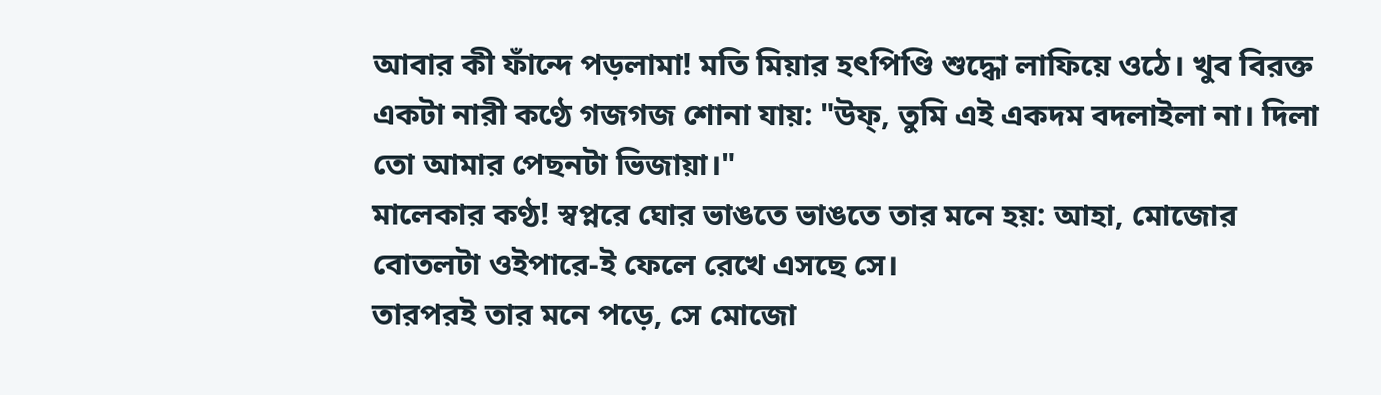আবার কী ফাঁন্দে পড়লামা! মতি মিয়ার হৎপিণ্ডি শুদ্ধো লাফিয়ে ওঠে। খুব বিরক্ত একটা নারী কণ্ঠে গজগজ শোনা যায়: "উফ্, তুমি এই একদম বদলাইলা না। দিলা তো আমার পেছনটা ভিজায়া।"
মালেকার কণ্ঠ! স্বপ্নরে ঘোর ভাঙতে ভাঙতে তার মনে হয়: আহা, মোজোর বোতলটা ওইপারে-ই ফেলে রেখে এসছে সে।
তারপরই তার মনে পড়ে, সে মোজো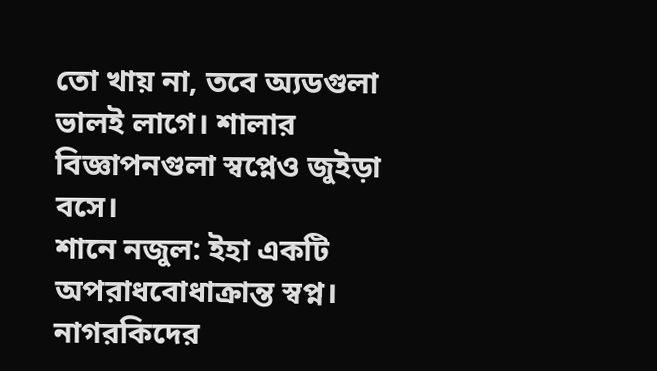তো খায় না, তবে অ্যডগুলা ভালই লাগে। শালার বিজ্ঞাপনগুলা স্বপ্নেও জুইড়া বসে।
শানে নজুল: ইহা একটি অপরাধবোধাক্রান্ত স্বপ্ন। নাগরকিদের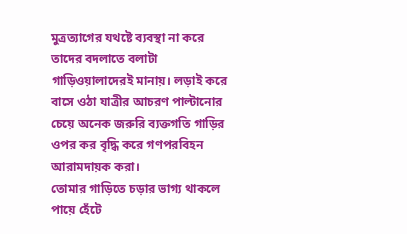মুত্রত্যাগের যথষ্টে ব্যবস্থা না করে তাদের বদলাতে বলাটা গাড়িওয়ালাদেরই মানায়। লড়াই করে বাসে ওঠা যাত্রীর আচরণ পাল্টানোর চেয়ে অনেক জরুরি ব্যক্তগতি গাড়ির ওপর কর বৃদ্ধি করে গণপরবিহন আরামদায়ক করা।
তোমার গাড়িতে চড়ার ভাগ্য থাকলে পায়ে হেঁটে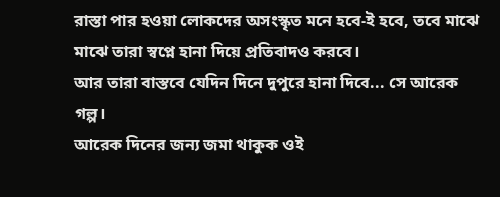রাস্তা পার হওয়া লোকদের অসংস্কৃত মনে হবে-ই হবে, তবে মাঝে মাঝে তারা স্বপ্নে হানা দিয়ে প্রতিবাদও করবে।
আর তারা বাস্তবে যেদিন দিনে দুপুরে হানা দিবে... সে আরেক গল্প।
আরেক দিনের জন্য জমা থাকুক ওই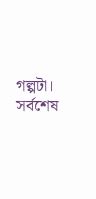গল্পটা।
সর্বশেষ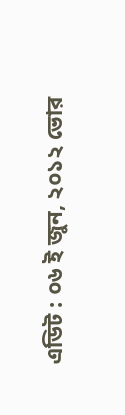এডিট : ০৬ ই জুন, ২০১২ ভোর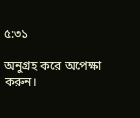৫:৩১

অনুগ্রহ করে অপেক্ষা করুন।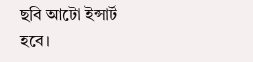ছবি আটো ইন্সার্ট হবে।